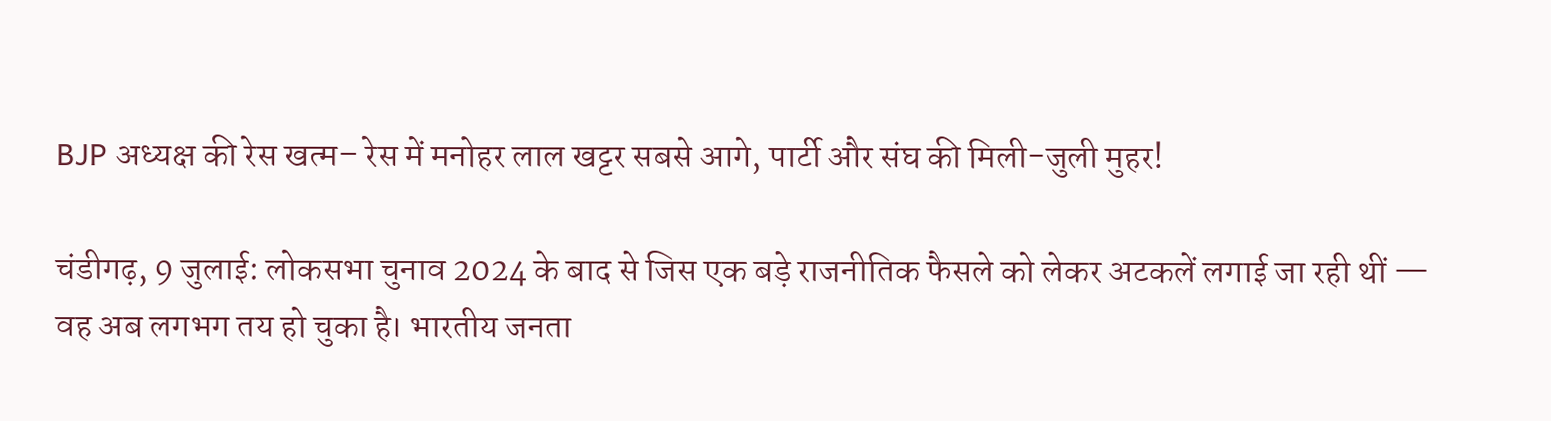BJP अध्यक्ष की रेस खत्म– रेस में मनोहर लाल खट्टर सबसे आगे, पार्टी और संघ की मिली-जुली मुहर!

चंडीगढ़, 9 जुलाई: लोकसभा चुनाव 2024 के बाद से जिस एक बड़े राजनीतिक फैसले को लेकर अटकलें लगाई जा रही थीं — वह अब लगभग तय हो चुका है। भारतीय जनता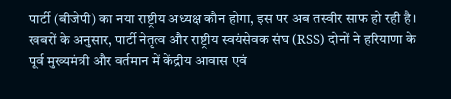पार्टी (बीजेपी) का नया राष्ट्रीय अध्यक्ष कौन होगा, इस पर अब तस्वीर साफ हो रही है। खबरों के अनुसार, पार्टी नेतृत्व और राष्ट्रीय स्वयंसेवक संघ (RSS) दोनों ने हरियाणा के पूर्व मुख्यमंत्री और वर्तमान में केंद्रीय आवास एवं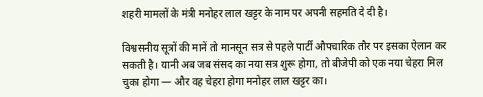शहरी मामलों के मंत्री मनोहर लाल खट्टर के नाम पर अपनी सहमति दे दी है।

विश्वसनीय सूत्रों की मानें तो मानसून सत्र से पहले पार्टी औपचारिक तौर पर इसका ऐलान कर सकती है। यानी अब जब संसद का नया सत्र शुरू होगा, तो बीजेपी को एक नया चेहरा मिल चुका होगा — और वह चेहरा होगा मनोहर लाल खट्टर का।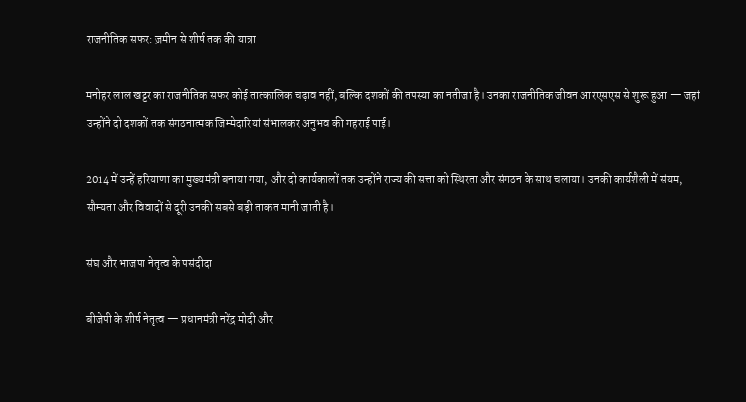राजनीतिक सफर: ज़मीन से शीर्ष तक की यात्रा

मनोहर लाल खट्टर का राजनीतिक सफर कोई तात्कालिक चढ़ाव नहीं, बल्कि दशकों की तपस्या का नतीजा है। उनका राजनीतिक जीवन आरएसएस से शुरू हुआ — जहां उन्होंने दो दशकों तक संगठनात्मक जिम्मेदारियां संभालकर अनुभव की गहराई पाई।

2014 में उन्हें हरियाणा का मुख्यमंत्री बनाया गया, और दो कार्यकालों तक उन्होंने राज्य की सत्ता को स्थिरता और संगठन के साथ चलाया। उनकी कार्यशैली में संयम, सौम्यता और विवादों से दूरी उनकी सबसे बड़ी ताकत मानी जाती है।

संघ और भाजपा नेतृत्व के पसंदीदा

बीजेपी के शीर्ष नेतृत्व — प्रधानमंत्री नरेंद्र मोदी और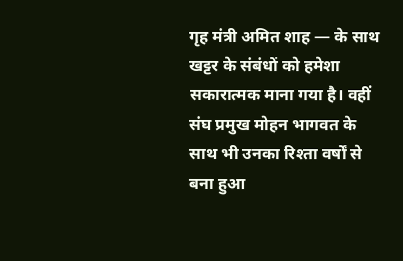गृह मंत्री अमित शाह — के साथ खट्टर के संबंधों को हमेशा सकारात्मक माना गया है। वहीं संघ प्रमुख मोहन भागवत के साथ भी उनका रिश्ता वर्षों से बना हुआ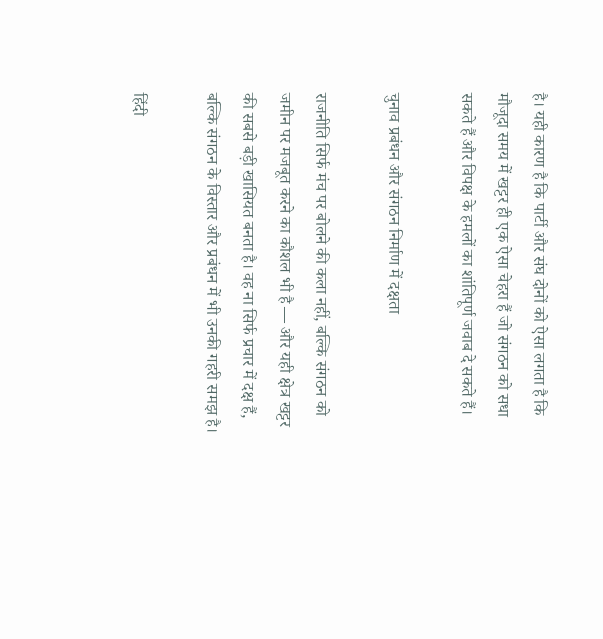है। यही कारण है कि पार्टी और संघ दोनों को ऐसा लगता है कि मौजूदा समय में खट्टर ही एक ऐसा चेहरा हैं जो संगठन को सधा सकते हैं और विपक्ष के हमलों का शांतिपूर्ण जवाब दे सकते हैं।

चुनाव प्रबंधन और संगठन निर्माण में दक्षता

राजनीति सिर्फ मंच पर बोलने की कला नहीं, बल्कि संगठन को जमीन पर मजबूत करने का कौशल भी है — और यही क्षेत्र खट्टर की सबसे बड़ी खासियत बनता है। वह ना सिर्फ प्रचार में दक्ष हैं, बल्कि संगठन के विस्तार और प्रबंधन में भी उनकी गहरी समझ है।

हिंदी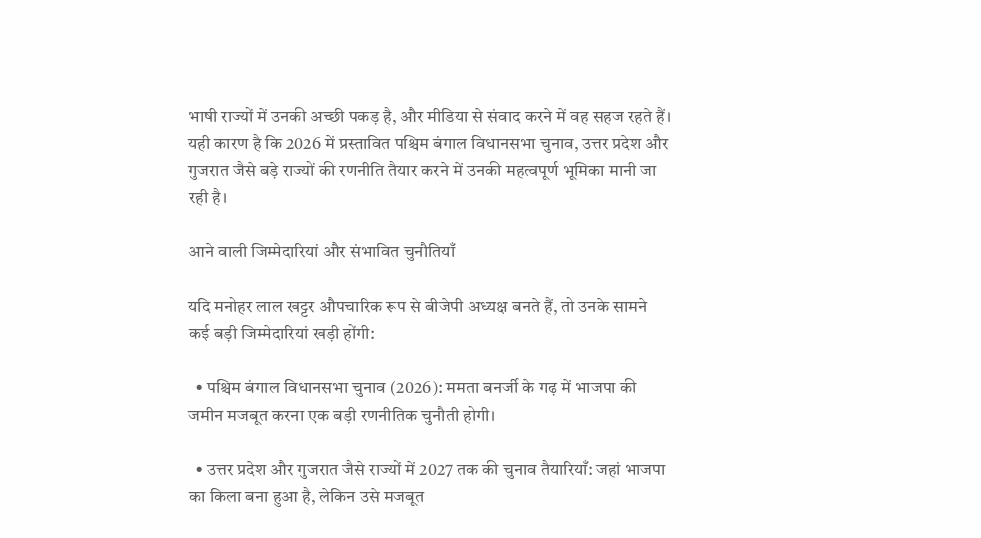भाषी राज्यों में उनकी अच्छी पकड़ है, और मीडिया से संवाद करने में वह सहज रहते हैं। यही कारण है कि 2026 में प्रस्तावित पश्चिम बंगाल विधानसभा चुनाव, उत्तर प्रदेश और गुजरात जैसे बड़े राज्यों की रणनीति तैयार करने में उनकी महत्वपूर्ण भूमिका मानी जा रही है।

आने वाली जिम्मेदारियां और संभावित चुनौतियाँ

यदि मनोहर लाल खट्टर औपचारिक रूप से बीजेपी अध्यक्ष बनते हैं, तो उनके सामने कई बड़ी जिम्मेदारियां खड़ी होंगी:

  • पश्चिम बंगाल विधानसभा चुनाव (2026): ममता बनर्जी के गढ़ में भाजपा की जमीन मजबूत करना एक बड़ी रणनीतिक चुनौती होगी।

  • उत्तर प्रदेश और गुजरात जैसे राज्यों में 2027 तक की चुनाव तैयारियाँ: जहां भाजपा का किला बना हुआ है, लेकिन उसे मजबूत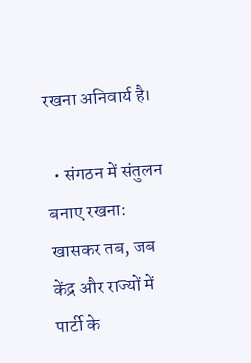रखना अनिवार्य है।

  • संगठन में संतुलन बनाए रखना: खासकर तब, जब केंद्र और राज्यों में पार्टी के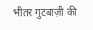भीतर गुटबाज़ी की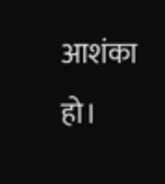आशंका हो।